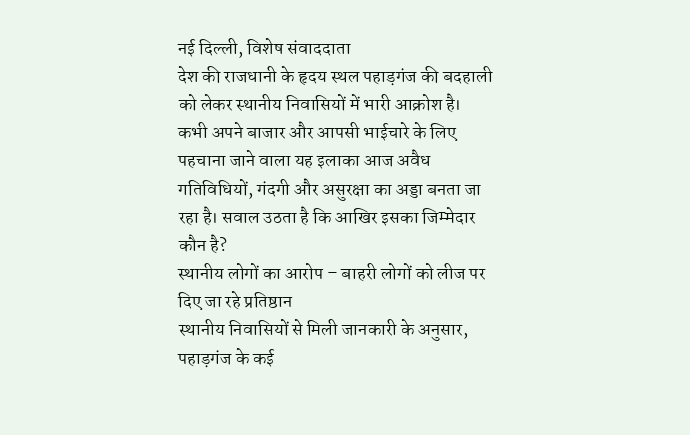नई दिल्ली, विशेष संवाददाता
देश की राजधानी के हृदय स्थल पहाड़गंज की बदहाली को लेकर स्थानीय निवासियों में भारी आक्रोश है। कभी अपने बाजार और आपसी भाईचारे के लिए पहचाना जाने वाला यह इलाका आज अवैध गतिविधियों, गंदगी और असुरक्षा का अड्डा बनता जा रहा है। सवाल उठता है कि आखिर इसका जिम्मेदार कौन है?
स्थानीय लोगों का आरोप – बाहरी लोगों को लीज पर दिए जा रहे प्रतिष्ठान
स्थानीय निवासियों से मिली जानकारी के अनुसार, पहाड़गंज के कई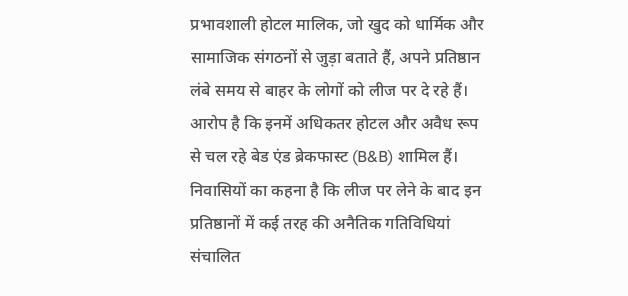प्रभावशाली होटल मालिक, जो खुद को धार्मिक और सामाजिक संगठनों से जुड़ा बताते हैं, अपने प्रतिष्ठान लंबे समय से बाहर के लोगों को लीज पर दे रहे हैं। आरोप है कि इनमें अधिकतर होटल और अवैध रूप से चल रहे बेड एंड ब्रेकफास्ट (B&B) शामिल हैं।
निवासियों का कहना है कि लीज पर लेने के बाद इन प्रतिष्ठानों में कई तरह की अनैतिक गतिविधियां संचालित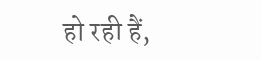हो रही हैं,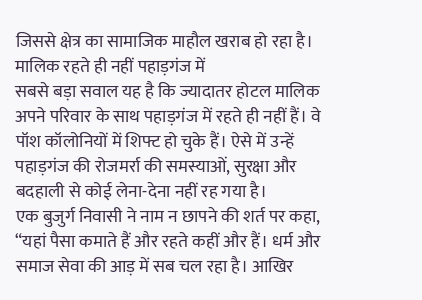जिससे क्षेत्र का सामाजिक माहौल खराब हो रहा है।
मालिक रहते ही नहीं पहाड़गंज में
सबसे बड़ा सवाल यह है कि ज्यादातर होटल मालिक अपने परिवार के साथ पहाड़गंज में रहते ही नहीं हैं। वे पॉश कॉलोनियों में शिफ्ट हो चुके हैं। ऐसे में उन्हें पहाड़गंज की रोजमर्रा की समस्याओं, सुरक्षा और बदहाली से कोई लेना-देना नहीं रह गया है।
एक बुजुर्ग निवासी ने नाम न छापने की शर्त पर कहा, “यहां पैसा कमाते हैं और रहते कहीं और हैं। धर्म और समाज सेवा की आड़ में सब चल रहा है। आखिर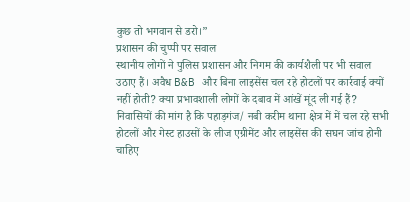कुछ तो भगवान से डरो।”
प्रशासन की चुप्पी पर सवाल
स्थानीय लोगों ने पुलिस प्रशासन और निगम की कार्यशैली पर भी सवाल उठाए हैं। अवैध B&B और बिना लाइसेंस चल रहे होटलों पर कार्रवाई क्यों नहीं होती? क्या प्रभावशाली लोगों के दबाव में आंखें मूंद ली गई हैं?
निवासियों की मांग है कि पहाड़गंज/ नबी करीम थाना क्षेत्र में में चल रहे सभी होटलों और गेस्ट हाउसों के लीज एग्रीमेंट और लाइसेंस की सघन जांच होनी चाहिए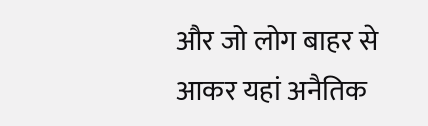और जो लोग बाहर से आकर यहां अनैतिक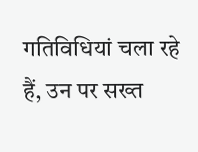गतिविधियां चला रहे हैं, उन पर सख्त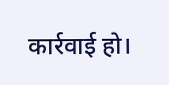कार्रवाई हो।